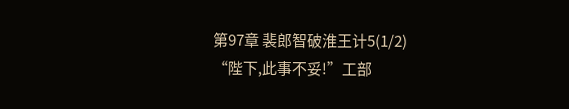第97章 裴郎智破淮王计5(1/2)
“陛下,此事不妥!”工部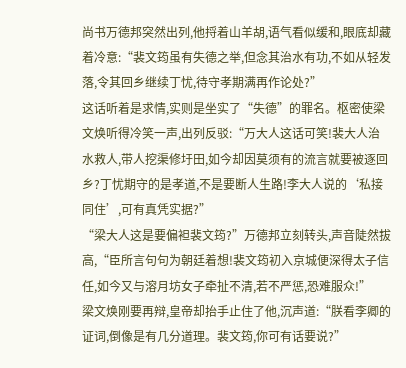尚书万德邦突然出列,他捋着山羊胡,语气看似缓和,眼底却藏着冷意:“裴文筠虽有失德之举,但念其治水有功,不如从轻发落,令其回乡继续丁忧,待守孝期满再作论处?”
这话听着是求情,实则是坐实了“失德”的罪名。枢密使梁文焕听得冷笑一声,出列反驳:“万大人这话可笑!裴大人治水救人,带人挖渠修圩田,如今却因莫须有的流言就要被逐回乡?丁忧期守的是孝道,不是要断人生路!李大人说的‘私接同住’,可有真凭实据?”
“梁大人这是要偏袒裴文筠?”万德邦立刻转头,声音陡然拔高,“臣所言句句为朝廷着想!裴文筠初入京城便深得太子信任,如今又与溶月坊女子牵扯不清,若不严惩,恐难服众!”
梁文焕刚要再辩,皇帝却抬手止住了他,沉声道:“朕看李卿的证词,倒像是有几分道理。裴文筠,你可有话要说?”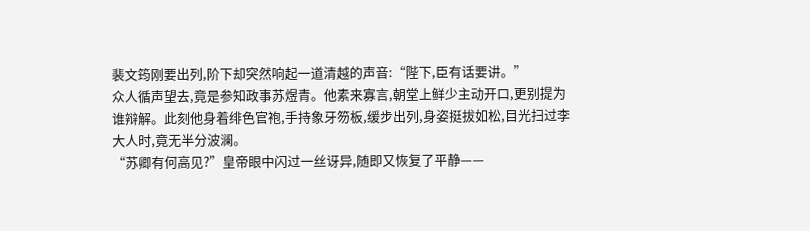裴文筠刚要出列,阶下却突然响起一道清越的声音:“陛下,臣有话要讲。”
众人循声望去,竟是参知政事苏煜青。他素来寡言,朝堂上鲜少主动开口,更别提为谁辩解。此刻他身着绯色官袍,手持象牙笏板,缓步出列,身姿挺拔如松,目光扫过李大人时,竟无半分波澜。
“苏卿有何高见?”皇帝眼中闪过一丝讶异,随即又恢复了平静——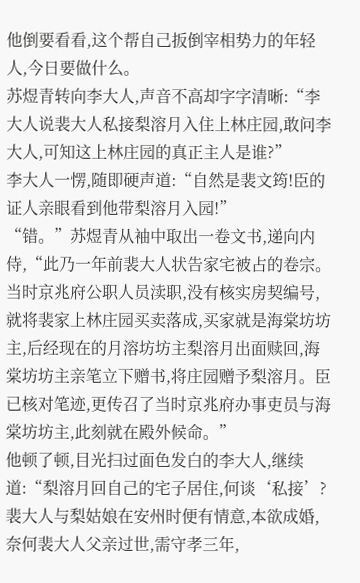他倒要看看,这个帮自己扳倒宰相势力的年轻人,今日要做什么。
苏煜青转向李大人,声音不高却字字清晰:“李大人说裴大人私接梨溶月入住上林庄园,敢问李大人,可知这上林庄园的真正主人是谁?”
李大人一愣,随即硬声道:“自然是裴文筠!臣的证人亲眼看到他带梨溶月入园!”
“错。”苏煜青从袖中取出一卷文书,递向内侍,“此乃一年前裴大人状告家宅被占的卷宗。当时京兆府公职人员渎职,没有核实房契编号,就将裴家上林庄园买卖落成,买家就是海棠坊坊主,后经现在的月溶坊坊主梨溶月出面赎回,海棠坊坊主亲笔立下赠书,将庄园赠予梨溶月。臣已核对笔迹,更传召了当时京兆府办事吏员与海棠坊坊主,此刻就在殿外候命。”
他顿了顿,目光扫过面色发白的李大人,继续道:“梨溶月回自己的宅子居住,何谈‘私接’?裴大人与梨姑娘在安州时便有情意,本欲成婚,奈何裴大人父亲过世,需守孝三年,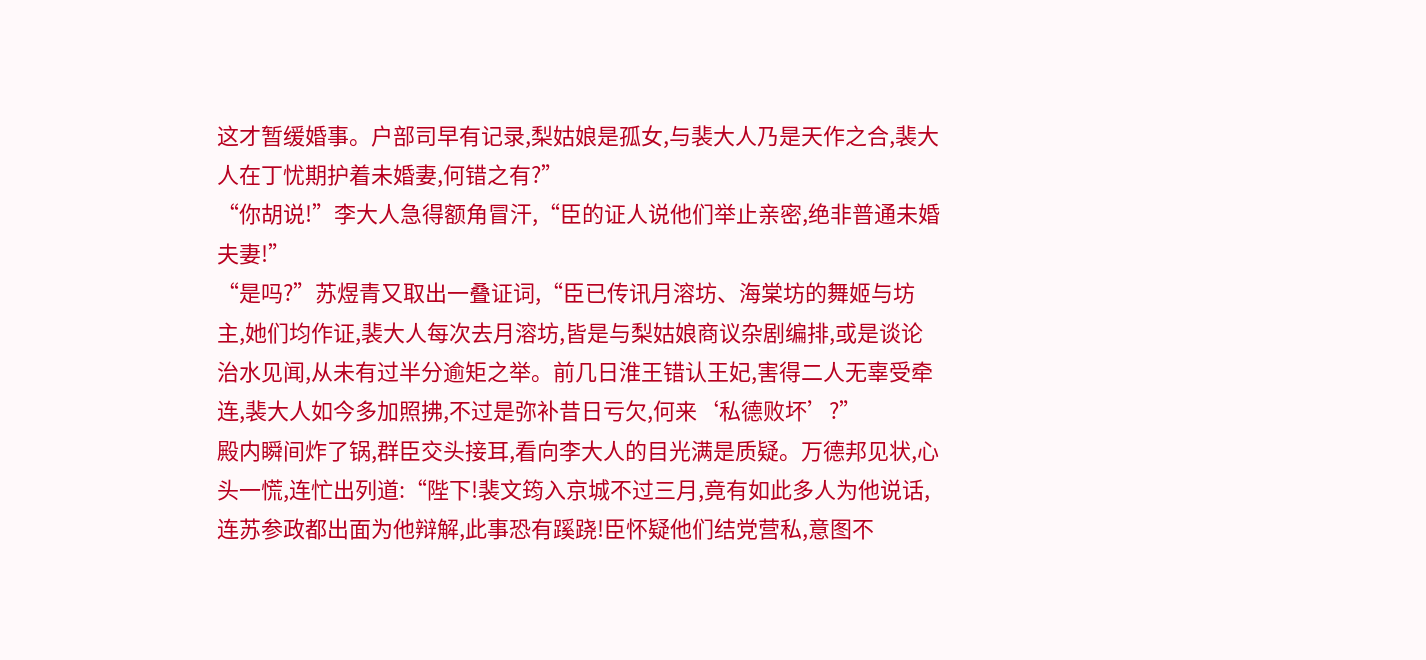这才暂缓婚事。户部司早有记录,梨姑娘是孤女,与裴大人乃是天作之合,裴大人在丁忧期护着未婚妻,何错之有?”
“你胡说!”李大人急得额角冒汗,“臣的证人说他们举止亲密,绝非普通未婚夫妻!”
“是吗?”苏煜青又取出一叠证词,“臣已传讯月溶坊、海棠坊的舞姬与坊主,她们均作证,裴大人每次去月溶坊,皆是与梨姑娘商议杂剧编排,或是谈论治水见闻,从未有过半分逾矩之举。前几日淮王错认王妃,害得二人无辜受牵连,裴大人如今多加照拂,不过是弥补昔日亏欠,何来‘私德败坏’?”
殿内瞬间炸了锅,群臣交头接耳,看向李大人的目光满是质疑。万德邦见状,心头一慌,连忙出列道:“陛下!裴文筠入京城不过三月,竟有如此多人为他说话,连苏参政都出面为他辩解,此事恐有蹊跷!臣怀疑他们结党营私,意图不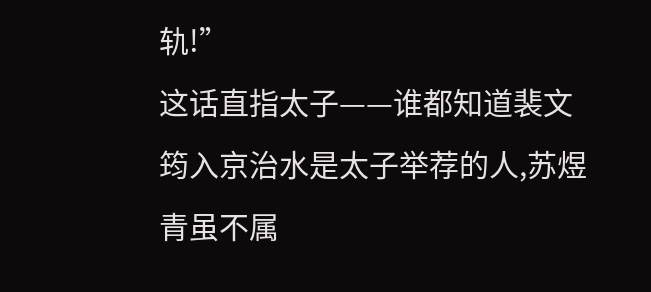轨!”
这话直指太子——谁都知道裴文筠入京治水是太子举荐的人,苏煜青虽不属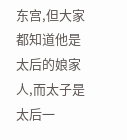东宫,但大家都知道他是太后的娘家人,而太子是太后一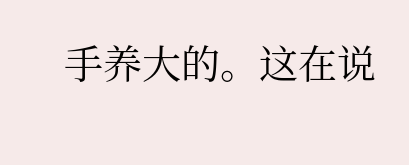手养大的。这在说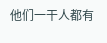他们一干人都有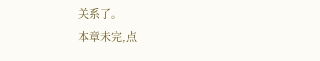关系了。
本章未完,点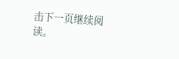击下一页继续阅读。